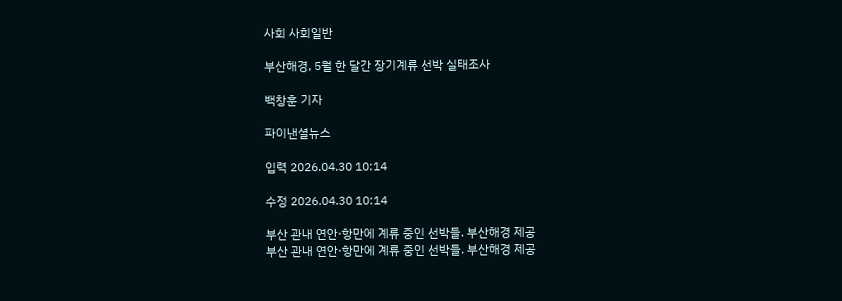사회 사회일반

부산해경, 5월 한 달간 장기계류 선박 실태조사

백창훈 기자

파이낸셜뉴스

입력 2026.04.30 10:14

수정 2026.04.30 10:14

부산 관내 연안·항만에 계류 중인 선박들. 부산해경 제공
부산 관내 연안·항만에 계류 중인 선박들. 부산해경 제공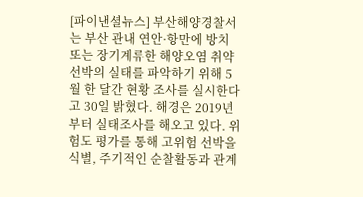[파이낸셜뉴스] 부산해양경찰서는 부산 관내 연안·항만에 방치 또는 장기계류한 해양오염 취약선박의 실태를 파악하기 위해 5월 한 달간 현황 조사를 실시한다고 30일 밝혔다. 해경은 2019년부터 실태조사를 해오고 있다. 위험도 평가를 통해 고위험 선박을 식별, 주기적인 순찰활동과 관계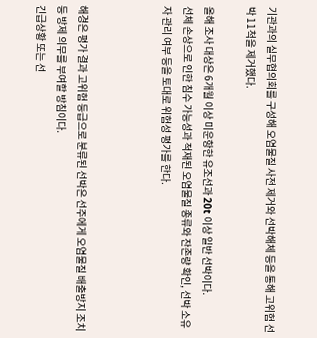기관과의 실무협의회를 구성해 오염물질 사전 제거와 선박해체 등을 통해 고위험 선박 11척을 제거했다.

올해 조사 대상은 6개월 이상 미운항한 유조선과 20t 이상 일반 선박이다.
선체 손상으로 인한 침수 가능성과 적재된 오염물질 종류와 잔존량 확인, 선박 소유자 관리 여부 등을 토대로 위험성 평가를 한다.



해경은 평가 결과 고위험 등급으로 분류된 선박은 선주에게 오염물질 배출방지 조치 등 방제 의무를 부여할 방침이다.
긴급상황 또는 선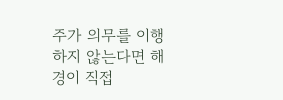주가 의무를 이행하지 않는다면 해경이 직접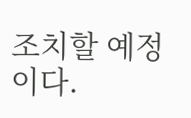조치할 예정이다.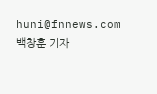huni@fnnews.com 백창훈 기자